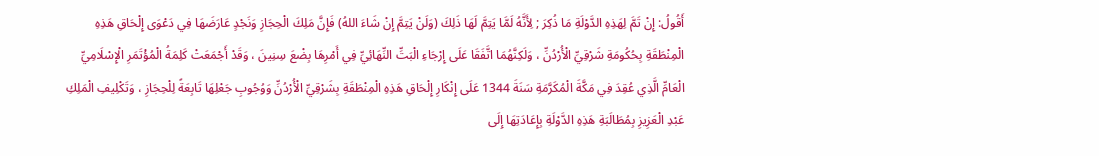أَقُولُ: إِنْ تَمَّ لِهَذِهِ الدَّوْلَةِ مَا ذُكِرَ ; لِأَنَّهُ لَمَّا يَتِمَّ لَهَا ذَلِكَ (وَلَنْ يَتِمَّ إِنْ شَاءَ اللهُ) فَإِنَّ مَلِكَ الْحِجَازِ وَنَجْدٍ عَارَضَهَا فِي دَعْوَى إِلْحَاقِ هَذِهِ الْمِنْطَقَةِ بِحُكُومَةِ شَرْقِيِّ الْأُرْدُنِّ ، وَلَكِنَّهُمَا اتَّفَقَا عَلَى إِرْجَاءِ الْبَتِّ النِّهَائِيِّ فِي أَمْرِهَا بِضْعَ سِنِينَ ، وَقَدْ أَجْمَعَتْ كَلِمَةُ الْمُؤْتَمَرِ الْإِسْلَامِيِّ الْعَامِّ الَّذِي عُقِدَ فِي مَكَّةَ الْمُكَرَّمَةِ سَنَةَ 1344 عَلَى إِنْكَارِ إِلْحَاقِ هَذِهِ الْمِنْطَقَةِ بِشَرْقِيِّ الْأُرْدُنِّ وَوُجُوبِ جَعْلِهَا تَابِعَةً لِلْحِجَازِ ، وَتَكْلِيفِ الْمَلِكِ عَبْدِ الْعَزِيزِ بِمُطَالَبَةِ هَذِهِ الدَّوْلَةِ بِإِعَادَتِهَا إِلَى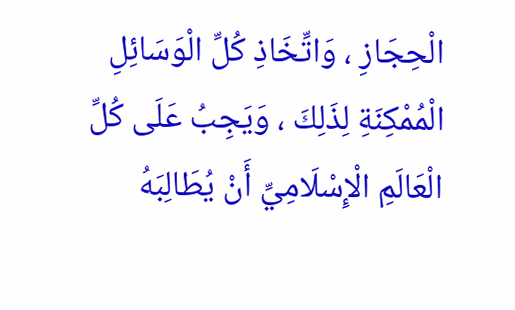الْحِجَازِ ، وَاتِّخَاذِ كُلِّ الْوَسَائِلِ الْمُمْكِنَةِ لِذَلِكَ ، وَيَجِبُ عَلَى كُلِّ الْعَالَمِ الْإِسْلَامِيِّ أَنْ يُطَالِبَهُ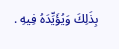بِذَلِكَ وَيُؤَيِّدَهُ فِيهِ .